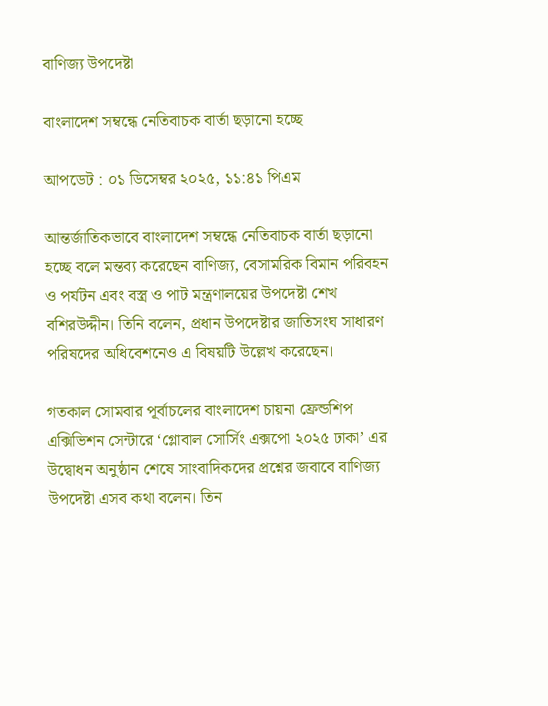বাণিজ্য উপদেষ্টা

বাংলাদেশ সম্বন্ধে নেতিবাচক বার্তা ছড়ানো হচ্ছে

আপডেট : ০১ ডিসেম্বর ২০২৫, ১১:৪১ পিএম

আন্তর্জাতিকভাবে বাংলাদেশ সম্বন্ধে নেতিবাচক বার্তা ছড়ানো হচ্ছে বলে মন্তব্য করেছেন বাণিজ্য, বেসামরিক বিমান পরিবহন ও পর্যটন এবং বস্ত্র ও পাট মন্ত্রণালয়ের উপদেষ্টা শেখ বশিরউদ্দীন। তিনি বলেন, প্রধান উপদেষ্টার জাতিসংঘ সাধারণ পরিষদের অধিবেশনেও এ বিষয়টি উল্লেখ করেছেন।

গতকাল সোমবার পূর্বাচলের বাংলাদেশ চায়না ফ্রেন্ডশিপ এক্সিভিশন সেন্টারে ‘গ্লোবাল সোর্সিং এক্সপো ২০২৫ ঢাকা’ এর উদ্বোধন অনুষ্ঠান শেষে সাংবাদিকদের প্রশ্নের জবাবে বাণিজ্য উপদেষ্টা এসব কথা বলেন। তিন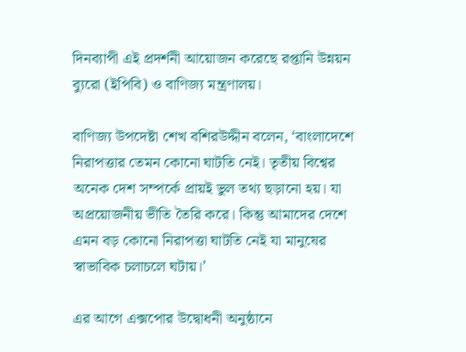দিনব্যাপী এই প্রদর্শনী আয়োজন করেছে রপ্তানি উন্নয়ন ব্যুরো (ইপিবি) ও বাণিজ্য মন্ত্রণালয়।

বাণিজ্য উপদেষ্টা শেখ বশিরউদ্দীন বলেন, ‘বাংলাদেশে নিরাপত্তার তেমন কোনো ঘাটতি নেই। তৃতীয় বিশ্বের অনেক দেশ সম্পর্কে প্রায়ই ভুল তথ্য ছড়ানো হয়। যা অপ্রয়োজনীয় ভীতি তৈরি করে। কিন্তু আমাদের দেশে এমন বড় কোনো নিরাপত্তা ঘাটতি নেই যা মানুষের স্বাভাবিক চলাচলে ঘটায়।’

এর আগে এক্সপোর উদ্বোধনী অনুষ্ঠানে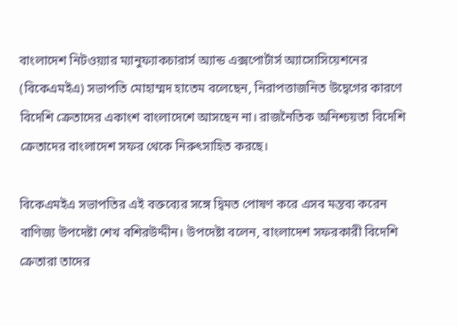বাংলাদেশ নিটওয়্যার ম্যানুফ্যাকচারার্স অ্যান্ড এক্সপোর্টার্স অ্যাসোসিয়েশনের (বিকেএমইএ) সভাপতি মোহাম্মদ হাতেম বলেছেন, নিরাপত্তাজনিত উদ্বেগের কারণে বিদেশি ক্রেতাদের একাংশ বাংলাদেশে আসছেন না। রাজনৈতিক অনিশ্চয়তা বিদেশি ক্রেতাদের বাংলাদেশ সফর থেকে নিরুৎসাহিত করছে।

বিকেএমইএ সভাপতির এই বক্তব্যের সঙ্গে দ্বিমত পোষণ করে এসব মন্তব্য করেন বাণিজ্য উপদেষ্টা শেখ বশিরউদ্দীন। উপদেষ্টা বলেন, বাংলাদেশ সফরকারী বিদেশি ক্রেতারা তাদের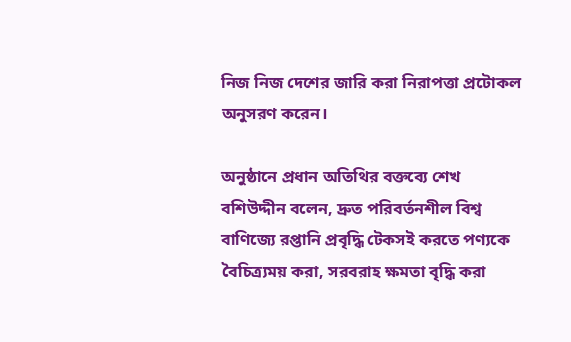নিজ নিজ দেশের জারি করা নিরাপত্তা প্রটোকল অনুসরণ করেন।

অনুষ্ঠানে প্রধান অতিথির বক্তব্যে শেখ বশিউদ্দীন বলেন, দ্রুত পরিবর্তনশীল বিশ্ব বাণিজ্যে রপ্তানি প্রবৃদ্ধি টেকসই করতে পণ্যকে বৈচিত্র্যময় করা, সরবরাহ ক্ষমতা বৃদ্ধি করা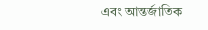এবং আন্তর্জাতিক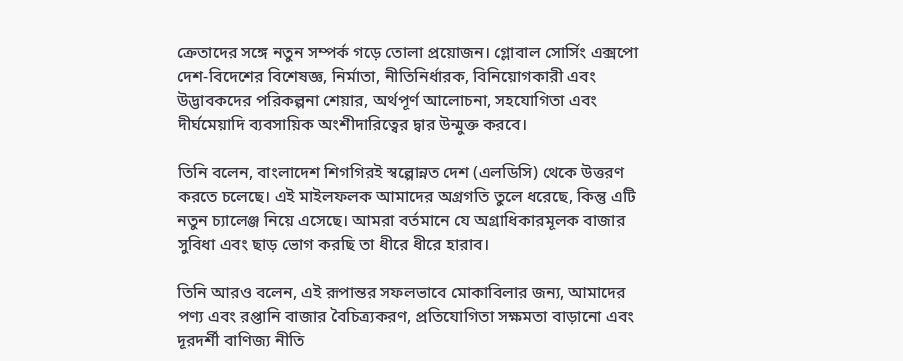ক্রেতাদের সঙ্গে নতুন সম্পর্ক গড়ে তোলা প্রয়োজন। গ্লোবাল সোর্সিং এক্সপো দেশ-বিদেশের বিশেষজ্ঞ, নির্মাতা, নীতিনির্ধারক, বিনিয়োগকারী এবং উদ্ভাবকদের পরিকল্পনা শেয়ার, অর্থপূর্ণ আলোচনা, সহযোগিতা এবং দীর্ঘমেয়াদি ব্যবসায়িক অংশীদারিত্বের দ্বার উন্মুক্ত করবে।

তিনি বলেন, বাংলাদেশ শিগগিরই স্বল্পোন্নত দেশ (এলডিসি) থেকে উত্তরণ করতে চলেছে। এই মাইলফলক আমাদের অগ্রগতি তুলে ধরেছে, কিন্তু এটি নতুন চ্যালেঞ্জ নিয়ে এসেছে। আমরা বর্তমানে যে অগ্রাধিকারমূলক বাজার সুবিধা এবং ছাড় ভোগ করছি তা ধীরে ধীরে হারাব।

তিনি আরও বলেন, এই রূপান্তর সফলভাবে মোকাবিলার জন্য, আমাদের পণ্য এবং রপ্তানি বাজার বৈচিত্র্যকরণ, প্রতিযোগিতা সক্ষমতা বাড়ানো এবং দূরদর্শী বাণিজ্য নীতি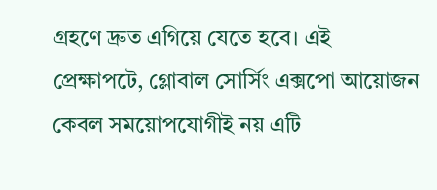গ্রহণে দ্রুত এগিয়ে যেতে হবে। এই প্রেক্ষাপটে, গ্লোবাল সোর্সিং এক্সপো আয়োজন কেবল সময়োপযোগীই নয় এটি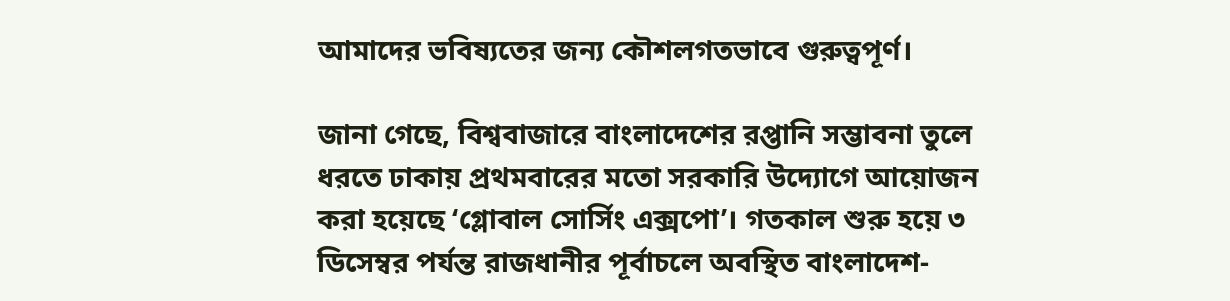আমাদের ভবিষ্যতের জন্য কৌশলগতভাবে গুরুত্বপূর্ণ।

জানা গেছে, বিশ্ববাজারে বাংলাদেশের রপ্তানি সম্ভাবনা তুলে ধরতে ঢাকায় প্রথমবারের মতো সরকারি উদ্যোগে আয়োজন করা হয়েছে ‘গ্লোবাল সোর্সিং এক্সপো’। গতকাল শুরু হয়ে ৩ ডিসেম্বর পর্যন্ত রাজধানীর পূর্বাচলে অবস্থিত বাংলাদেশ-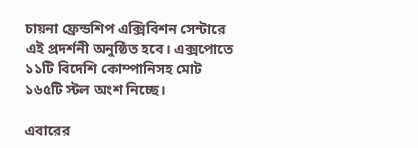চায়না ফ্রেন্ডশিপ এক্সিবিশন সেন্টারে এই প্রদর্শনী অনুষ্ঠিত হবে। এক্সপোতে ১১টি বিদেশি কোম্পানিসহ মোট ১৬৫টি স্টল অংশ নিচ্ছে।

এবারের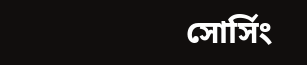সোর্সিং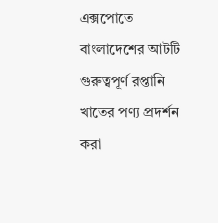এক্সপোতে বাংলাদেশের আটটি গুরুত্বপূর্ণ রপ্তানি খাতের পণ্য প্রদর্শন করা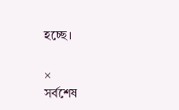হচ্ছে।

×
সর্বশেষ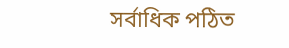সর্বাধিক পঠিত